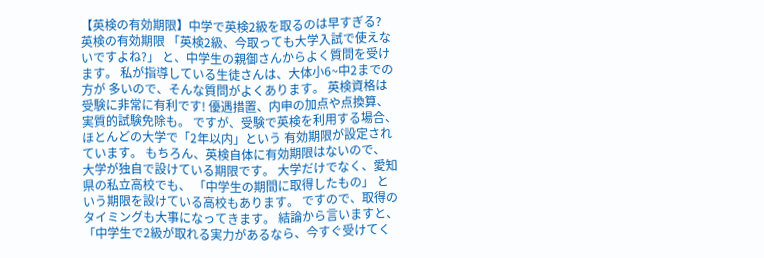【英検の有効期限】中学で英検2級を取るのは早すぎる?
英検の有効期限 「英検2級、今取っても大学入試で使えないですよね?」 と、中学生の親御さんからよく質問を受けます。 私が指導している生徒さんは、大体小6~中2までの方が 多いので、そんな質問がよくあります。 英検資格は受験に非常に有利です! 優遇措置、内申の加点や点換算、実質的試験免除も。 ですが、受験で英検を利用する場合、 ほとんどの大学で「2年以内」という 有効期限が設定されています。 もちろん、英検自体に有効期限はないので、 大学が独自で設けている期限です。 大学だけでなく、愛知県の私立高校でも、 「中学生の期間に取得したもの」 という期限を設けている高校もあります。 ですので、取得のタイミングも大事になってきます。 結論から言いますと、 「中学生で2級が取れる実力があるなら、今すぐ受けてく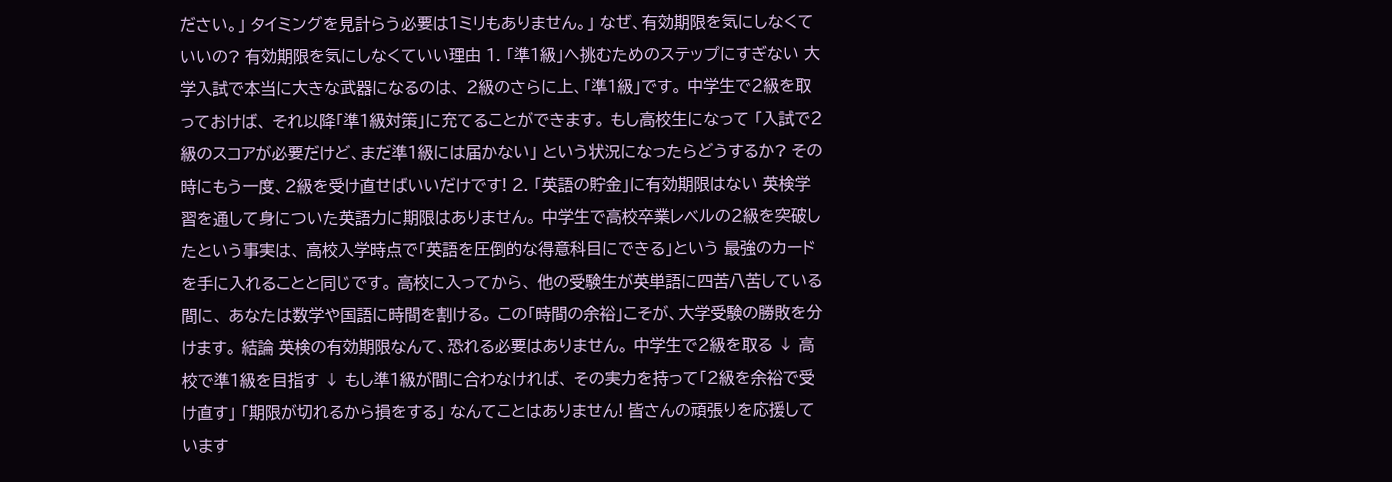ださい。」 タイミングを見計らう必要は1ミリもありません。」 なぜ、有効期限を気にしなくていいの? 有効期限を気にしなくていい理由 1. 「準1級」へ挑むためのステップにすぎない 大学入試で本当に大きな武器になるのは、 2級のさらに上、「準1級」です。 中学生で2級を取っておけば、 それ以降「準1級対策」に充てることができます。 もし高校生になって 「入試で2級のスコアが必要だけど、まだ準1級には届かない」 という状況になったらどうするか? その時にもう一度、2級を受け直せばいいだけです! 2. 「英語の貯金」に有効期限はない 英検学習を通して身についた英語力に期限はありません。 中学生で高校卒業レベルの2級を突破したという事実は、 高校入学時点で「英語を圧倒的な得意科目にできる」という 最強のカードを手に入れることと同じです。 高校に入ってから、 他の受験生が英単語に四苦八苦している間に、 あなたは数学や国語に時間を割ける。 この「時間の余裕」こそが、大学受験の勝敗を分けます。 結論 英検の有効期限なんて、恐れる必要はありません。 中学生で2級を取る ↓ 高校で準1級を目指す ↓ もし準1級が間に合わなければ、 その実力を持って「2級を余裕で受け直す」 「期限が切れるから損をする」 なんてことはありません! 皆さんの頑張りを応援しています